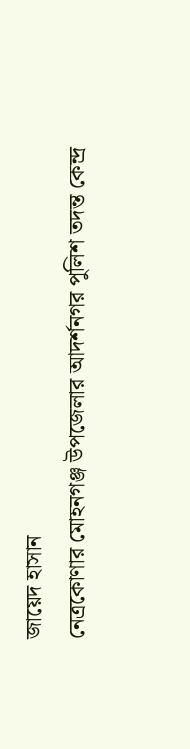জায়েদ হাসান
নেত্রকোণার মোহনগঞ্জ উপজেলার আদর্শনগর পুলিশ তদন্ত কেন্দ্র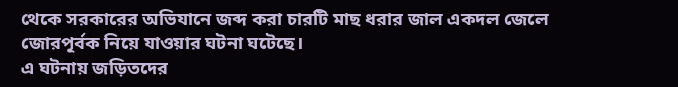থেকে সরকারের অভিযানে জব্দ করা চারটি মাছ ধরার জাল একদল জেলে জোরপূর্বক নিয়ে যাওয়ার ঘটনা ঘটেছে।
এ ঘটনায় জড়িতদের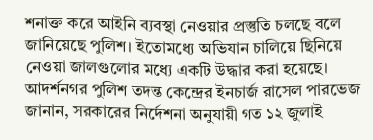শনাক্ত করে আইনি ব্যবস্থা নেওয়ার প্রস্তুতি চলছে বলে জানিয়েছে পুলিশ। ইতোমধ্যে অভিযান চালিয়ে ছিনিয়ে নেওয়া জালগুলোর মধ্যে একটি উদ্ধার করা হয়েছে।
আদর্শনগর পুলিশ তদন্ত কেন্দ্রের ইনচার্জ রাসেল পারভেজ জানান, সরকারের নির্দেশনা অনুযায়ী গত ১২ জুলাই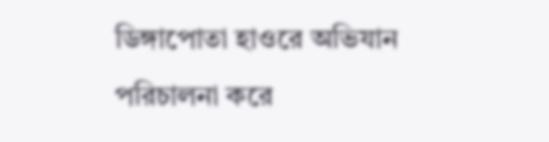ডিঙ্গাপোতা হাওরে অভিযান পরিচালনা করে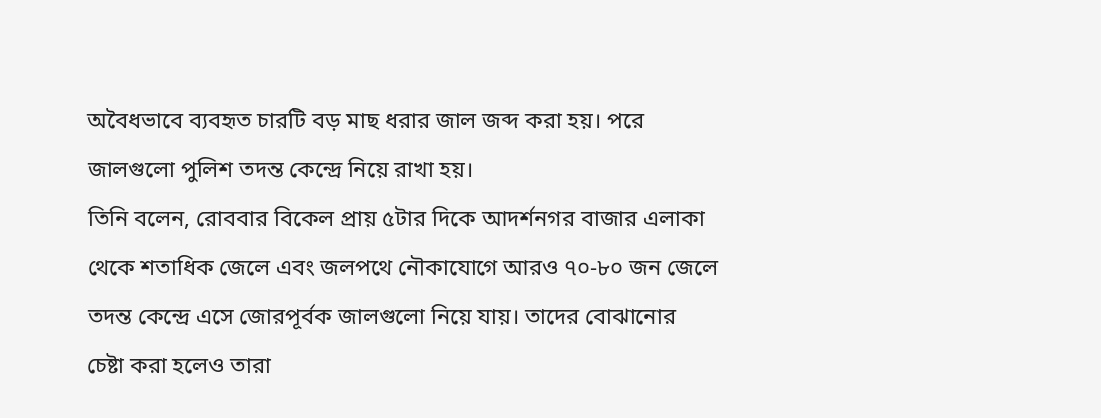অবৈধভাবে ব্যবহৃত চারটি বড় মাছ ধরার জাল জব্দ করা হয়। পরে জালগুলো পুলিশ তদন্ত কেন্দ্রে নিয়ে রাখা হয়।
তিনি বলেন, রোববার বিকেল প্রায় ৫টার দিকে আদর্শনগর বাজার এলাকা থেকে শতাধিক জেলে এবং জলপথে নৌকাযোগে আরও ৭০-৮০ জন জেলে তদন্ত কেন্দ্রে এসে জোরপূর্বক জালগুলো নিয়ে যায়। তাদের বোঝানোর চেষ্টা করা হলেও তারা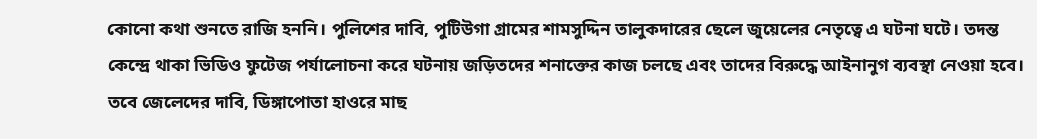কোনো কথা শুনতে রাজি হননি। পুলিশের দাবি, পুটিউগা গ্রামের শামসুদ্দিন তালুকদারের ছেলে জুয়েলের নেতৃত্বে এ ঘটনা ঘটে। তদন্ত কেন্দ্রে থাকা ভিডিও ফুটেজ পর্যালোচনা করে ঘটনায় জড়িতদের শনাক্তের কাজ চলছে এবং তাদের বিরুদ্ধে আইনানুগ ব্যবস্থা নেওয়া হবে।
তবে জেলেদের দাবি, ডিঙ্গাপোতা হাওরে মাছ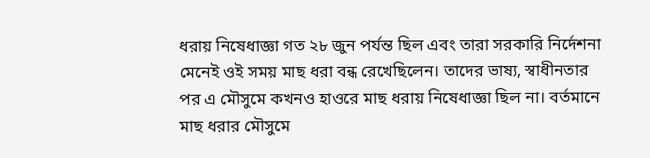ধরায় নিষেধাজ্ঞা গত ২৮ জুন পর্যন্ত ছিল এবং তারা সরকারি নির্দেশনা মেনেই ওই সময় মাছ ধরা বন্ধ রেখেছিলেন। তাদের ভাষ্য, স্বাধীনতার পর এ মৌসুমে কখনও হাওরে মাছ ধরায় নিষেধাজ্ঞা ছিল না। বর্তমানে মাছ ধরার মৌসুমে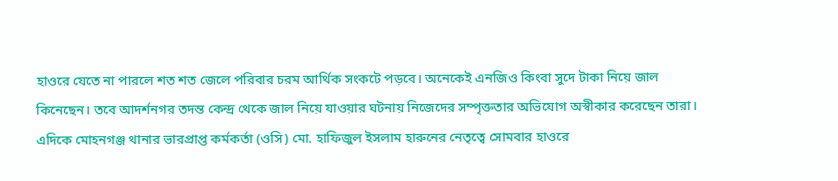হাওরে যেতে না পারলে শত শত জেলে পরিবার চরম আর্থিক সংকটে পড়বে। অনেকেই এনজিও কিংবা সুদে টাকা নিয়ে জাল কিনেছেন। তবে আদর্শনগর তদন্ত কেন্দ্র থেকে জাল নিয়ে যাওয়ার ঘটনায় নিজেদের সম্পৃক্ততার অভিযোগ অস্বীকার করেছেন তারা।
এদিকে মোহনগঞ্জ থানার ভারপ্রাপ্ত কর্মকর্তা (ওসি) মো. হাফিজুল ইসলাম হারুনের নেতৃত্বে সোমবার হাওরে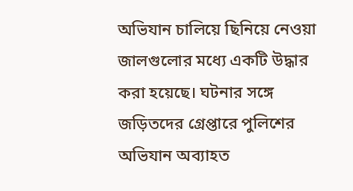অভিযান চালিয়ে ছিনিয়ে নেওয়া জালগুলোর মধ্যে একটি উদ্ধার করা হয়েছে। ঘটনার সঙ্গে জড়িতদের গ্রেপ্তারে পুলিশের অভিযান অব্যাহত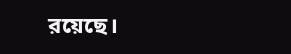রয়েছে।